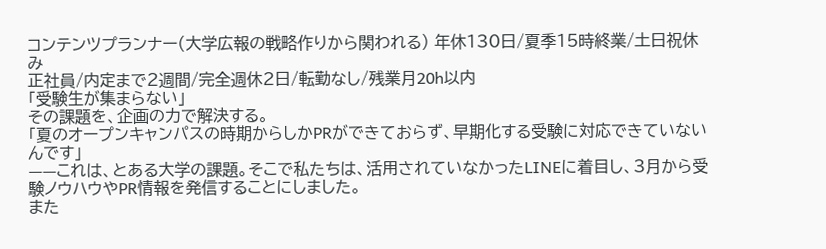コンテンツプランナー(大学広報の戦略作りから関われる) 年休130日/夏季15時終業/土日祝休み
正社員/内定まで2週間/完全週休2日/転勤なし/残業月20h以内
「受験生が集まらない」
その課題を、企画の力で解決する。
「夏のオープンキャンパスの時期からしかPRができておらず、早期化する受験に対応できていないんです」
——これは、とある大学の課題。そこで私たちは、活用されていなかったLINEに着目し、3月から受験ノウハウやPR情報を発信することにしました。
また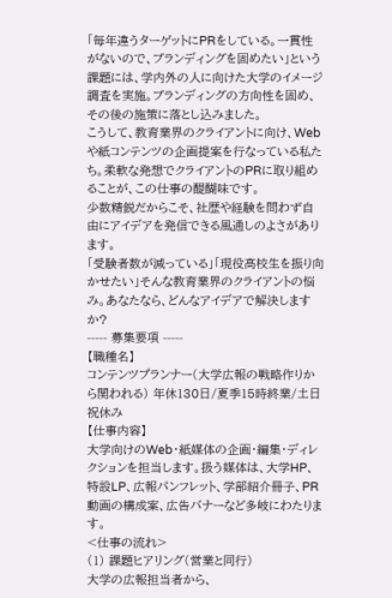「毎年違うターゲットにPRをしている。一貫性がないので、ブランディングを固めたい」という課題には、学内外の人に向けた大学のイメージ調査を実施。ブランディングの方向性を固め、その後の施策に落とし込みました。
こうして、教育業界のクライアントに向け、Webや紙コンテンツの企画提案を行なっている私たち。柔軟な発想でクライアントのPRに取り組めることが、この仕事の醍醐味です。
少数精鋭だからこそ、社歴や経験を問わず自由にアイデアを発信できる風通しのよさがあります。
「受験者数が減っている」「現役高校生を振り向かせたい」そんな教育業界のクライアントの悩み。あなたなら、どんなアイデアで解決しますか?
----- 募集要項 -----
【職種名】
コンテンツプランナー(大学広報の戦略作りから関われる) 年休130日/夏季15時終業/土日祝休み
【仕事内容】
大学向けのWeb・紙媒体の企画・編集・ディレクションを担当します。扱う媒体は、大学HP、特設LP、広報パンフレット、学部紹介冊子、PR動画の構成案、広告バナーなど多岐にわたります。
<仕事の流れ>
(1) 課題ヒアリング(営業と同行)
大学の広報担当者から、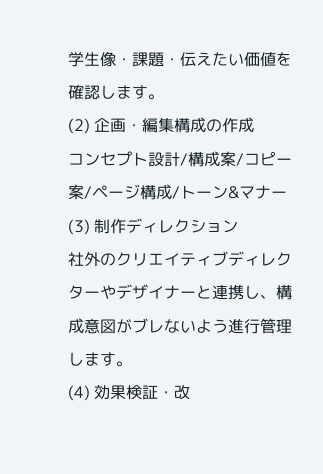学生像・課題・伝えたい価値を確認します。
(2) 企画・編集構成の作成
コンセプト設計/構成案/コピー案/ページ構成/トーン&マナー
(3) 制作ディレクション
社外のクリエイティブディレクターやデザイナーと連携し、構成意図がブレないよう進行管理します。
(4) 効果検証・改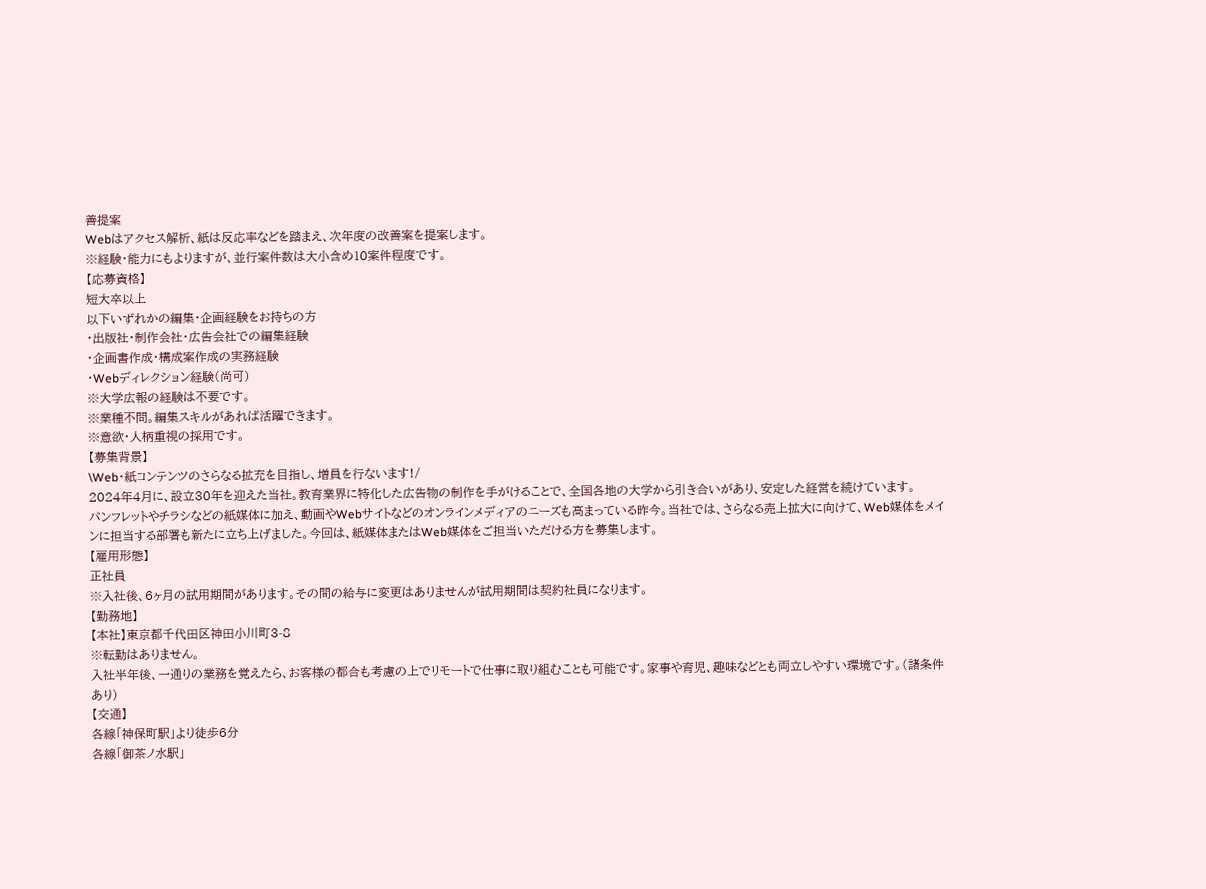善提案
Webはアクセス解析、紙は反応率などを踏まえ、次年度の改善案を提案します。
※経験・能力にもよりますが、並行案件数は大小含め10案件程度です。
【応募資格】
短大卒以上
以下いずれかの編集・企画経験をお持ちの方
・出版社・制作会社・広告会社での編集経験
・企画書作成・構成案作成の実務経験
・Webディレクション経験(尚可)
※大学広報の経験は不要です。
※業種不問。編集スキルがあれば活躍できます。
※意欲・人柄重視の採用です。
【募集背景】
\Web・紙コンテンツのさらなる拡充を目指し、増員を行ないます!/
2024年4月に、設立30年を迎えた当社。教育業界に特化した広告物の制作を手がけることで、全国各地の大学から引き合いがあり、安定した経営を続けています。
パンフレットやチラシなどの紙媒体に加え、動画やWebサイトなどのオンラインメディアのニーズも高まっている昨今。当社では、さらなる売上拡大に向けて、Web媒体をメインに担当する部署も新たに立ち上げました。今回は、紙媒体またはWeb媒体をご担当いただける方を募集します。
【雇用形態】
正社員
※入社後、6ヶ月の試用期間があります。その間の給与に変更はありませんが試用期間は契約社員になります。
【勤務地】
【本社】東京都千代田区神田小川町3-8
※転勤はありません。
入社半年後、一通りの業務を覚えたら、お客様の都合も考慮の上でリモートで仕事に取り組むことも可能です。家事や育児、趣味などとも両立しやすい環境です。(諸条件あり)
【交通】
各線「神保町駅」より徒歩6分
各線「御茶ノ水駅」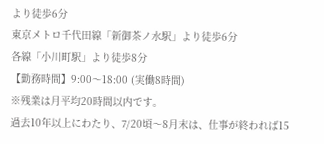より徒歩6分
東京メトロ千代田線「新御茶ノ水駅」より徒歩6分
各線「小川町駅」より徒歩8分
【勤務時間】9:00〜18:00 (実働8時間)
※残業は月平均20時間以内です。
過去10年以上にわたり、7/20頃〜8月末は、仕事が終われば15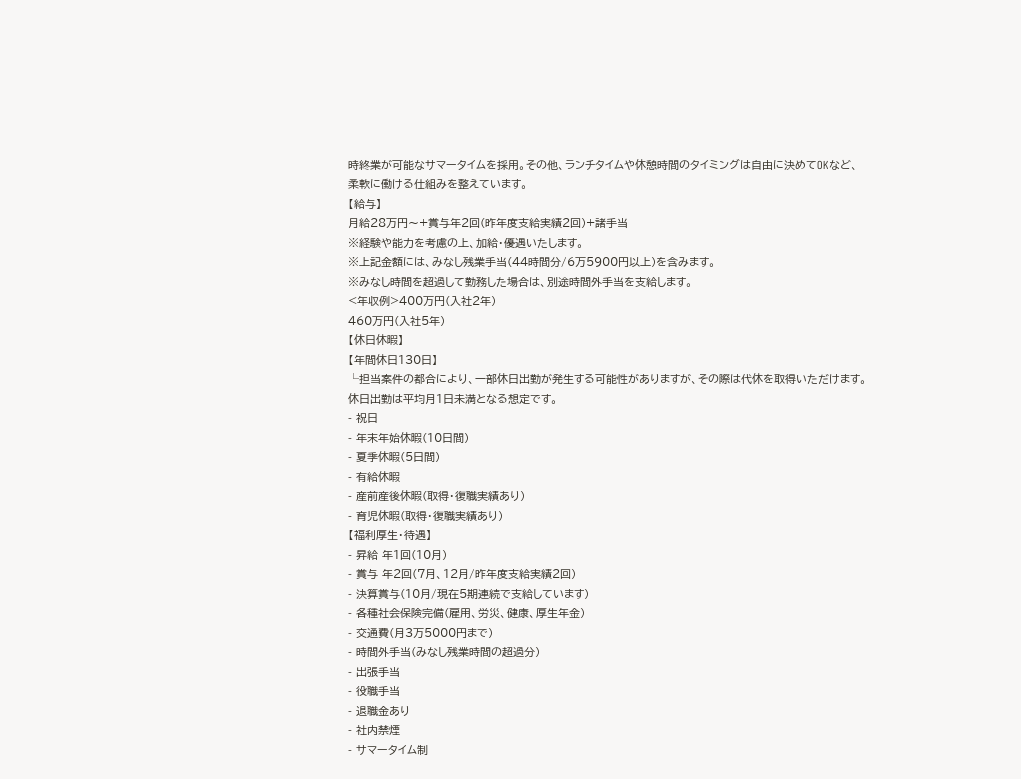時終業が可能なサマータイムを採用。その他、ランチタイムや休憩時間のタイミングは自由に決めてOKなど、柔軟に働ける仕組みを整えています。
【給与】
月給28万円〜+賞与年2回(昨年度支給実績2回)+諸手当
※経験や能力を考慮の上、加給・優遇いたします。
※上記金額には、みなし残業手当(44時間分/6万5900円以上)を含みます。
※みなし時間を超過して勤務した場合は、別途時間外手当を支給します。
<年収例>400万円(入社2年)
460万円(入社5年)
【休日休暇】
【年間休日130日】
└担当案件の都合により、一部休日出勤が発生する可能性がありますが、その際は代休を取得いただけます。休日出勤は平均月1日未満となる想定です。
- 祝日
- 年末年始休暇(10日間)
- 夏季休暇(5日間)
- 有給休暇
- 産前産後休暇(取得・復職実績あり)
- 育児休暇(取得・復職実績あり)
【福利厚生・待遇】
- 昇給 年1回(10月)
- 賞与 年2回(7月、12月/昨年度支給実績2回)
- 決算賞与(10月/現在5期連続で支給しています)
- 各種社会保険完備(雇用、労災、健康、厚生年金)
- 交通費(月3万5000円まで)
- 時間外手当(みなし残業時間の超過分)
- 出張手当
- 役職手当
- 退職金あり
- 社内禁煙
- サマータイム制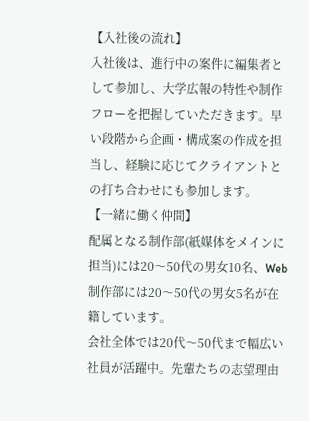【入社後の流れ】
入社後は、進行中の案件に編集者として参加し、大学広報の特性や制作フローを把握していただきます。早い段階から企画・構成案の作成を担当し、経験に応じてクライアントとの打ち合わせにも参加します。
【一緒に働く仲間】
配属となる制作部(紙媒体をメインに担当)には20〜50代の男女10名、Web制作部には20〜50代の男女5名が在籍しています。
会社全体では20代〜50代まで幅広い社員が活躍中。先輩たちの志望理由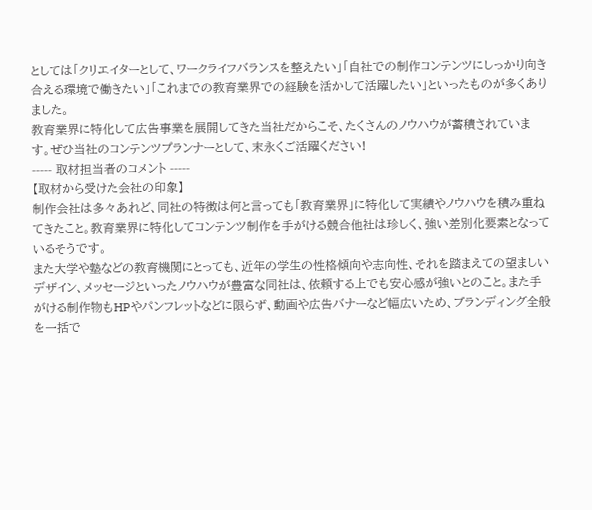としては「クリエイターとして、ワークライフバランスを整えたい」「自社での制作コンテンツにしっかり向き合える環境で働きたい」「これまでの教育業界での経験を活かして活躍したい」といったものが多くありました。
教育業界に特化して広告事業を展開してきた当社だからこそ、たくさんのノウハウが蓄積されています。ぜひ当社のコンテンツプランナーとして、末永くご活躍ください!
----- 取材担当者のコメント -----
【取材から受けた会社の印象】
制作会社は多々あれど、同社の特徴は何と言っても「教育業界」に特化して実績やノウハウを積み重ねてきたこと。教育業界に特化してコンテンツ制作を手がける競合他社は珍しく、強い差別化要素となっているそうです。
また大学や塾などの教育機関にとっても、近年の学生の性格傾向や志向性、それを踏まえての望ましいデザイン、メッセージといったノウハウが豊富な同社は、依頼する上でも安心感が強いとのこと。また手がける制作物もHPやパンフレットなどに限らず、動画や広告バナーなど幅広いため、ブランディング全般を一括で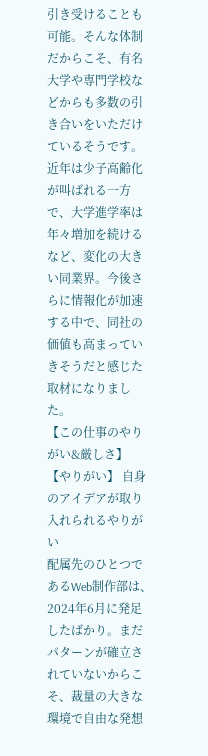引き受けることも可能。そんな体制だからこそ、有名大学や専門学校などからも多数の引き合いをいただけているそうです。
近年は少子高齢化が叫ばれる一方で、大学進学率は年々増加を続けるなど、変化の大きい同業界。今後さらに情報化が加速する中で、同社の価値も高まっていきそうだと感じた取材になりました。
【この仕事のやりがい&厳しさ】
【やりがい】 自身のアイデアが取り入れられるやりがい
配属先のひとつであるWeb制作部は、2024年6月に発足したばかり。まだパターンが確立されていないからこそ、裁量の大きな環境で自由な発想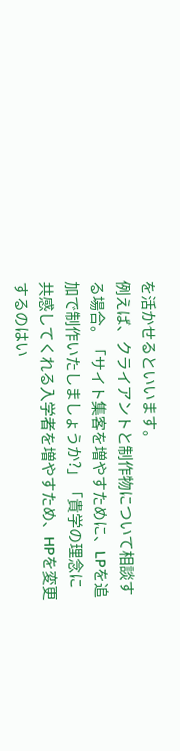を活かせるといいます。
例えば、クライアントと制作物について相談する場合。「サイト集客を増やすために、LPを追加で制作いたしましょうか?」「貴学の理念に共感してくれる入学者を増やすため、HPを変更するのはい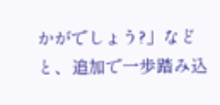かがでしょう?」などと、追加で一歩踏み込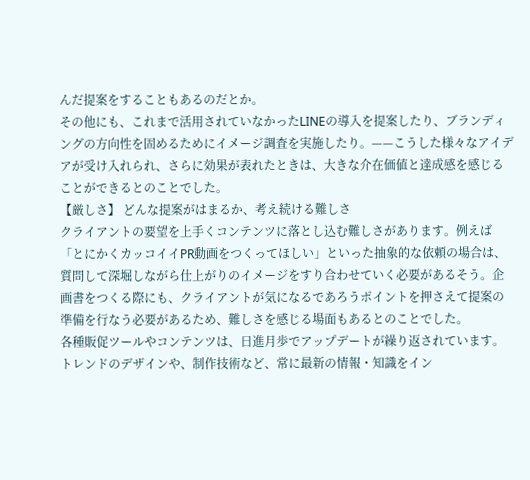んだ提案をすることもあるのだとか。
その他にも、これまで活用されていなかったLINEの導入を提案したり、ブランディングの方向性を固めるためにイメージ調査を実施したり。——こうした様々なアイデアが受け入れられ、さらに効果が表れたときは、大きな介在価値と達成感を感じることができるとのことでした。
【厳しさ】 どんな提案がはまるか、考え続ける難しさ
クライアントの要望を上手くコンテンツに落とし込む難しさがあります。例えば「とにかくカッコイイPR動画をつくってほしい」といった抽象的な依頼の場合は、質問して深堀しながら仕上がりのイメージをすり合わせていく必要があるそう。企画書をつくる際にも、クライアントが気になるであろうポイントを押さえて提案の準備を行なう必要があるため、難しさを感じる場面もあるとのことでした。
各種販促ツールやコンテンツは、日進月歩でアップデートが繰り返されています。トレンドのデザインや、制作技術など、常に最新の情報・知識をイン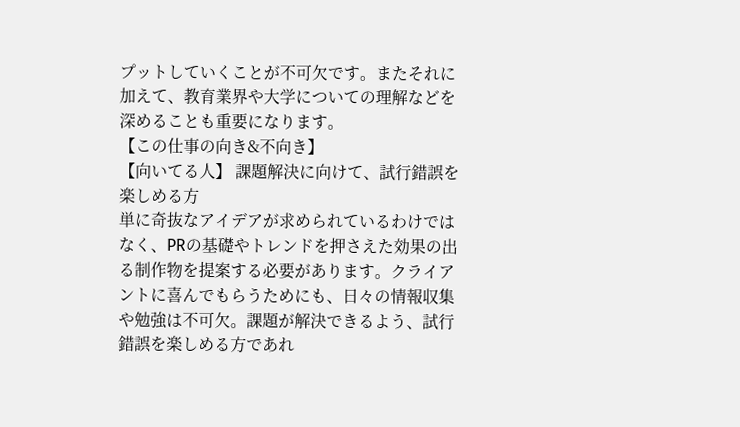プットしていくことが不可欠です。またそれに加えて、教育業界や大学についての理解などを深めることも重要になります。
【この仕事の向き&不向き】
【向いてる人】 課題解決に向けて、試行錯誤を楽しめる方
単に奇抜なアイデアが求められているわけではなく、PRの基礎やトレンドを押さえた効果の出る制作物を提案する必要があります。クライアントに喜んでもらうためにも、日々の情報収集や勉強は不可欠。課題が解決できるよう、試行錯誤を楽しめる方であれ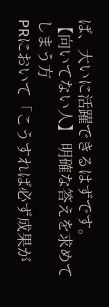ば、大いに活躍できるはずです。
【向いてない人】 明確な答えを求めてしまう方
PRにおいて「こうすれば必ず成果が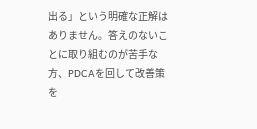出る」という明確な正解はありません。答えのないことに取り組むのが苦手な方、PDCAを回して改善策を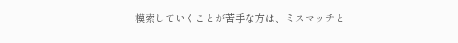模索していくことが苦手な方は、ミスマッチと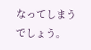なってしまうでしょう。